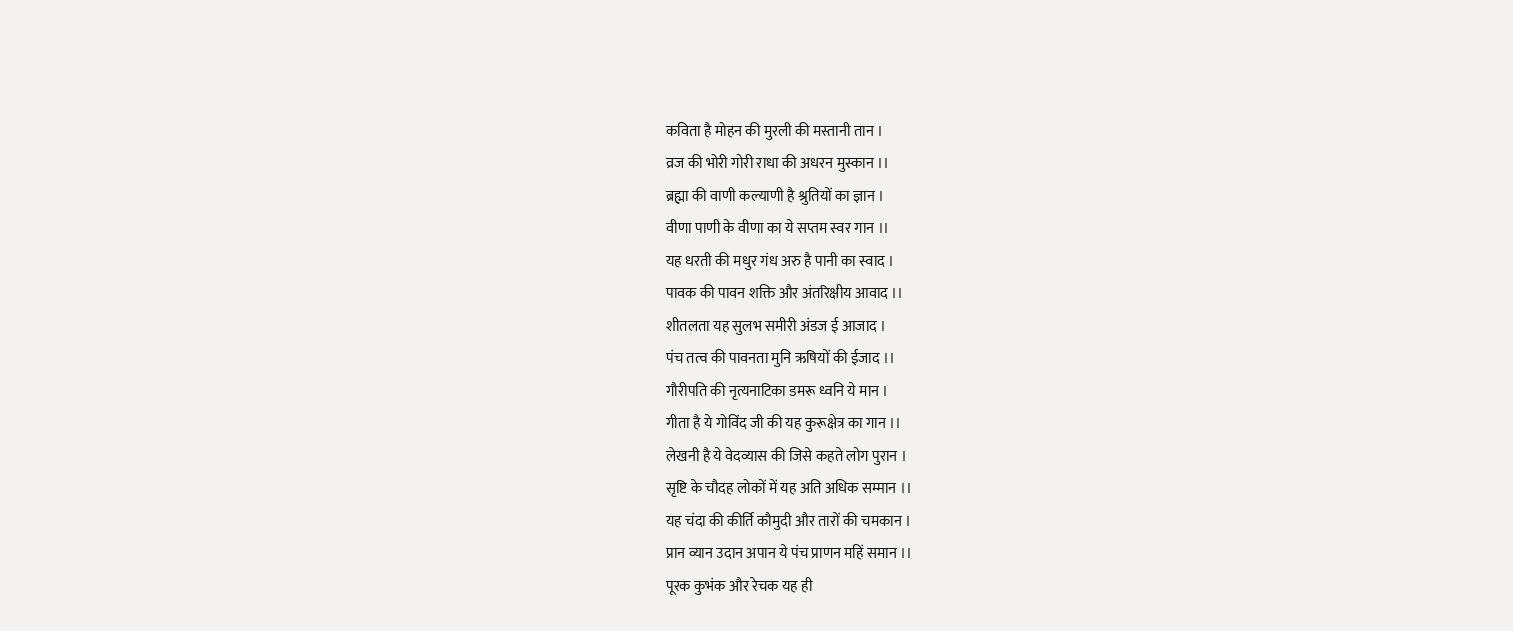कविता है मोहन की मुरली की मस्तानी तान ।
व्रज की भोरी गोरी राधा की अधरन मुस्कान ।।
ब्रह्मा की वाणी कल्याणी है श्रुतियों का ज्ञान ।
वीणा पाणी के वीणा का ये सप्तम स्वर गान ।।
यह धरती की मधुर गंध अरु है पानी का स्वाद ।
पावक की पावन शक्ति और अंतरिक्षीय आवाद ।।
शीतलता यह सुलभ समीरी अंडज ई आजाद ।
पंच तत्व की पावनता मुनि ऋषियों की ईजाद ।।
गौरीपति की नृत्यनाटिका डमरू ध्वनि ये मान ।
गीता है ये गोविंद जी की यह कुरूक्षेत्र का गान ।।
लेखनी है ये वेदव्यास की जिसे कहते लोग पुरान ।
सृष्टि के चौदह लोकों में यह अति अधिक सम्मान ।।
यह चंदा की कीर्ति कौमुदी और तारों की चमकान ।
प्रान व्यान उदान अपान ये पंच प्राणन महिं समान ।।
पूरक कुभंक और रेचक यह ही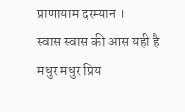प्राणायाम दरम्यान ।
स्वास स्वास की आस यही है मधुर मधुर प्रिय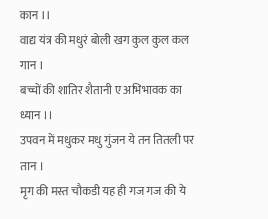कान ।।
वाद्य यंत्र की मधुरं बोली खग कुल कुल कल गान ।
बच्चों की शातिर शैतानी ए अभिभावक का ध्यान ।।
उपवन में मधुकर मधु गुंजन ये तन तितली पर तान ।
मृग की मस्त चौकडी यह ही गज गज की ये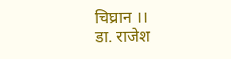चिघ्रान ।।
डा. राजेश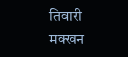तिवारी मक्खन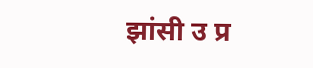झांसी उ प्र